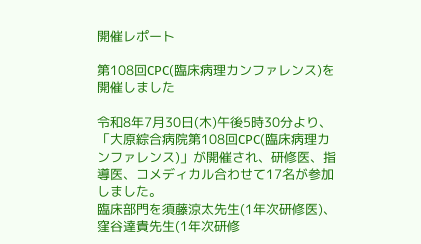開催レポート

第108回CPC(臨床病理カンファレンス)を開催しました

令和8年7月30日(木)午後5時30分より、「大原綜合病院第108回CPC(臨床病理カンファレンス)」が開催され、研修医、指導医、コメディカル合わせて17名が参加しました。
臨床部門を須藤涼太先生(1年次研修医)、窪谷達貴先生(1年次研修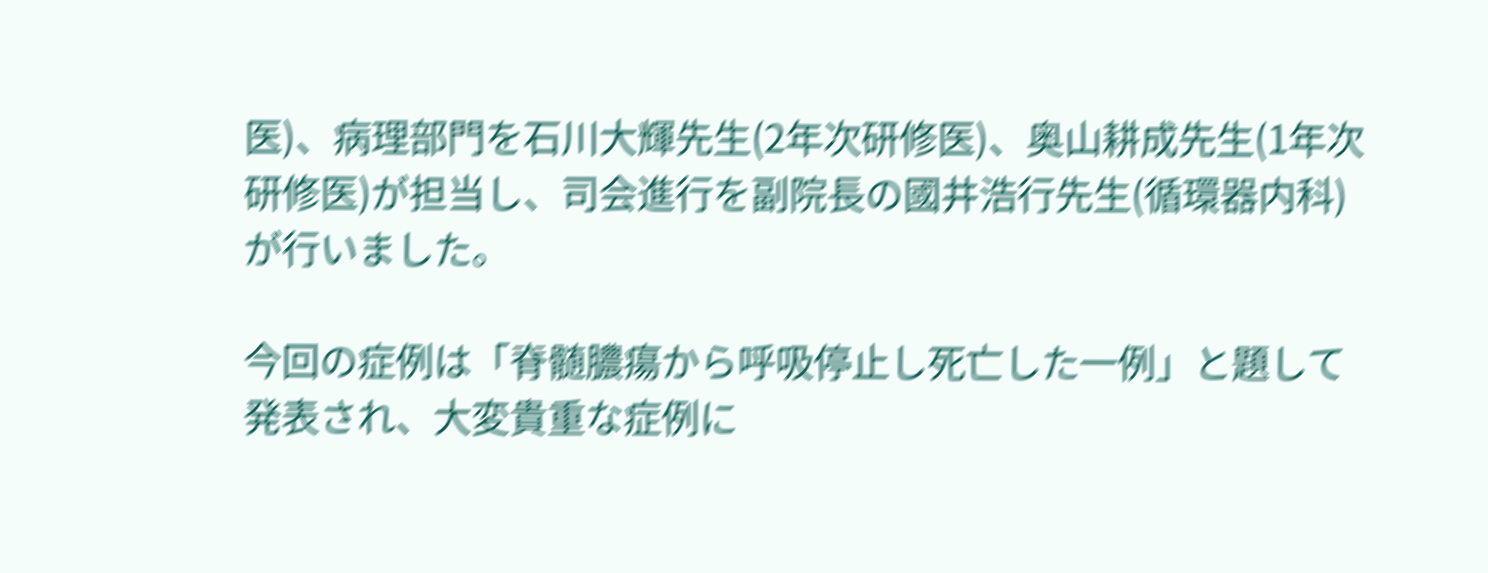医)、病理部門を石川大輝先生(2年次研修医)、奥山耕成先生(1年次研修医)が担当し、司会進行を副院長の國井浩行先生(循環器内科)が行いました。

今回の症例は「脊髄膿瘍から呼吸停止し死亡した一例」と題して発表され、大変貴重な症例に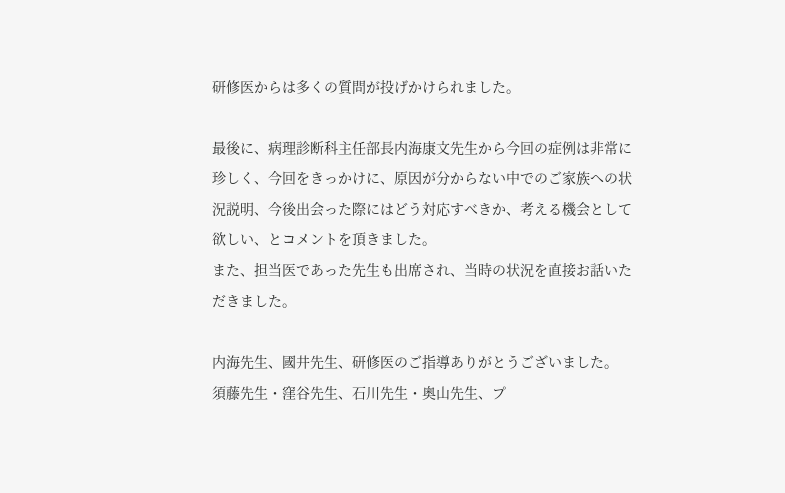研修医からは多くの質問が投げかけられました。

最後に、病理診断科主任部長内海康文先生から今回の症例は非常に珍しく、今回をきっかけに、原因が分からない中でのご家族への状況説明、今後出会った際にはどう対応すべきか、考える機会として欲しい、とコメントを頂きました。
また、担当医であった先生も出席され、当時の状況を直接お話いただきました。

内海先生、國井先生、研修医のご指導ありがとうございました。
須藤先生・窪谷先生、石川先生・奥山先生、プ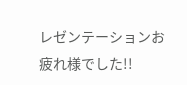レゼンテーションお疲れ様でした!!